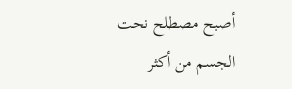أصبح مصطلح نحت الجسم من أكثر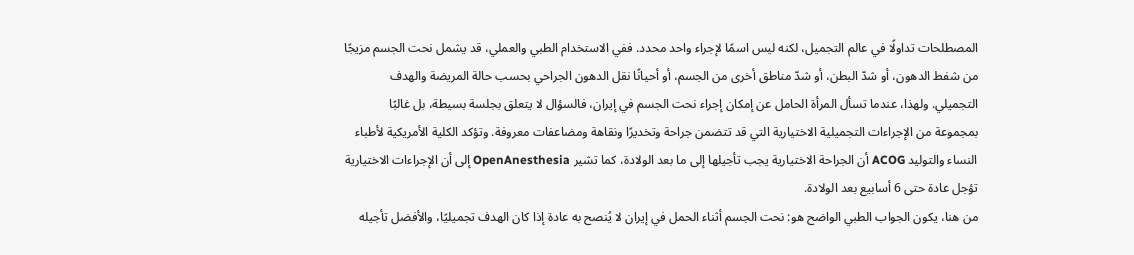المصطلحات تداولًا في عالم التجميل، لكنه ليس اسمًا لإجراء واحد محدد. ففي الاستخدام الطبي والعملي، قد يشمل نحت الجسم مزيجًا من شفط الدهون، أو شدّ البطن، أو شدّ مناطق أخرى من الجسم، أو أحيانًا نقل الدهون الجراحي بحسب حالة المريضة والهدف التجميلي. ولهذا، عندما تسأل المرأة الحامل عن إمكان إجراء نحت الجسم في إيران، فالسؤال لا يتعلق بجلسة بسيطة، بل غالبًا بمجموعة من الإجراءات التجميلية الاختيارية التي قد تتضمن جراحة وتخديرًا ونقاهة ومضاعفات معروفة. وتؤكد الكلية الأمريكية لأطباء النساء والتوليد ACOG أن الجراحة الاختيارية يجب تأجيلها إلى ما بعد الولادة، كما تشير OpenAnesthesia إلى أن الإجراءات الاختيارية تؤجل عادة حتى 6 أسابيع بعد الولادة.
من هنا، يكون الجواب الطبي الواضح هو: نحت الجسم أثناء الحمل في إيران لا يُنصح به عادة إذا كان الهدف تجميليًا، والأفضل تأجيله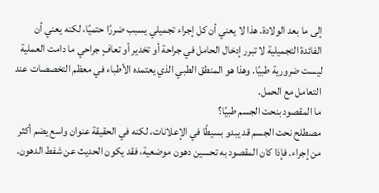إلى ما بعد الولادة. هذا لا يعني أن كل إجراء تجميلي يسبب ضررًا حتميًا، لكنه يعني أن الفائدة التجميلية لا تبرر إدخال الحامل في جراحة أو تخدير أو تعافٍ جراحي ما دامت العملية ليست ضرورية طبيًا. وهذا هو المنطق الطبي الذي يعتمده الأطباء في معظم التخصصات عند التعامل مع الحمل.
ما المقصود بنحت الجسم طبيًا؟
مصطلح نحت الجسم قد يبدو بسيطًا في الإعلانات، لكنه في الحقيقة عنوان واسع يضم أكثر من إجراء. فإذا كان المقصود به تحسين دهون موضعية، فقد يكون الحديث عن شفط الدهون.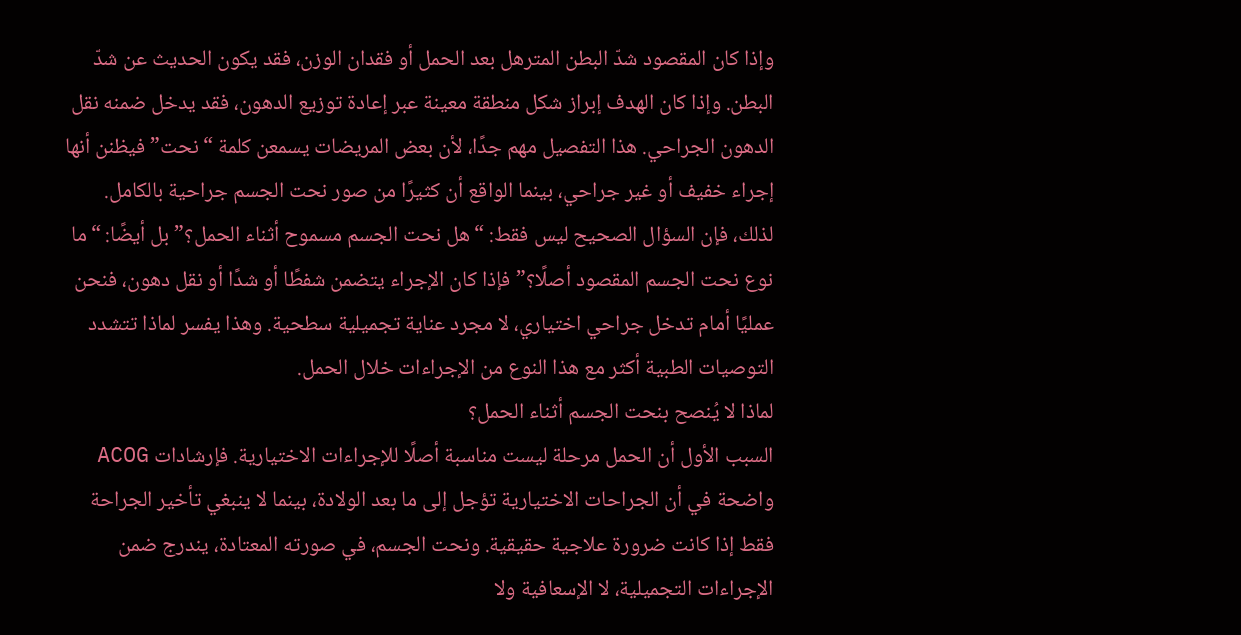وإذا كان المقصود شدّ البطن المترهل بعد الحمل أو فقدان الوزن، فقد يكون الحديث عن شدّ البطن. وإذا كان الهدف إبراز شكل منطقة معينة عبر إعادة توزيع الدهون، فقد يدخل ضمنه نقل الدهون الجراحي. هذا التفصيل مهم جدًا، لأن بعض المريضات يسمعن كلمة “نحت” فيظنن أنها إجراء خفيف أو غير جراحي، بينما الواقع أن كثيرًا من صور نحت الجسم جراحية بالكامل.
لذلك، فإن السؤال الصحيح ليس فقط: “هل نحت الجسم مسموح أثناء الحمل؟” بل أيضًا: “ما نوع نحت الجسم المقصود أصلًا؟” فإذا كان الإجراء يتضمن شفطًا أو شدًا أو نقل دهون، فنحن عمليًا أمام تدخل جراحي اختياري، لا مجرد عناية تجميلية سطحية. وهذا يفسر لماذا تتشدد التوصيات الطبية أكثر مع هذا النوع من الإجراءات خلال الحمل.
لماذا لا يُنصح بنحت الجسم أثناء الحمل؟
السبب الأول أن الحمل مرحلة ليست مناسبة أصلًا للإجراءات الاختيارية. فإرشادات ACOG واضحة في أن الجراحات الاختيارية تؤجل إلى ما بعد الولادة، بينما لا ينبغي تأخير الجراحة فقط إذا كانت ضرورة علاجية حقيقية. ونحت الجسم، في صورته المعتادة، يندرج ضمن الإجراءات التجميلية، لا الإسعافية ولا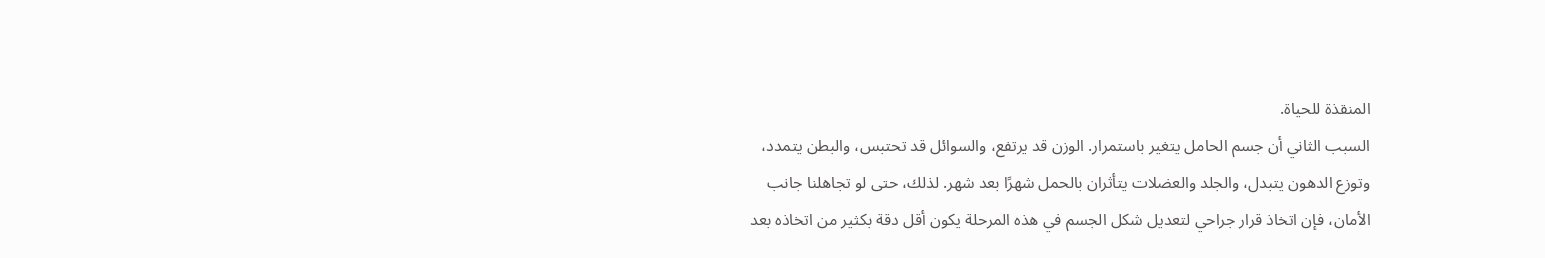المنقذة للحياة.
السبب الثاني أن جسم الحامل يتغير باستمرار. الوزن قد يرتفع، والسوائل قد تحتبس، والبطن يتمدد، وتوزع الدهون يتبدل، والجلد والعضلات يتأثران بالحمل شهرًا بعد شهر. لذلك، حتى لو تجاهلنا جانب الأمان، فإن اتخاذ قرار جراحي لتعديل شكل الجسم في هذه المرحلة يكون أقل دقة بكثير من اتخاذه بعد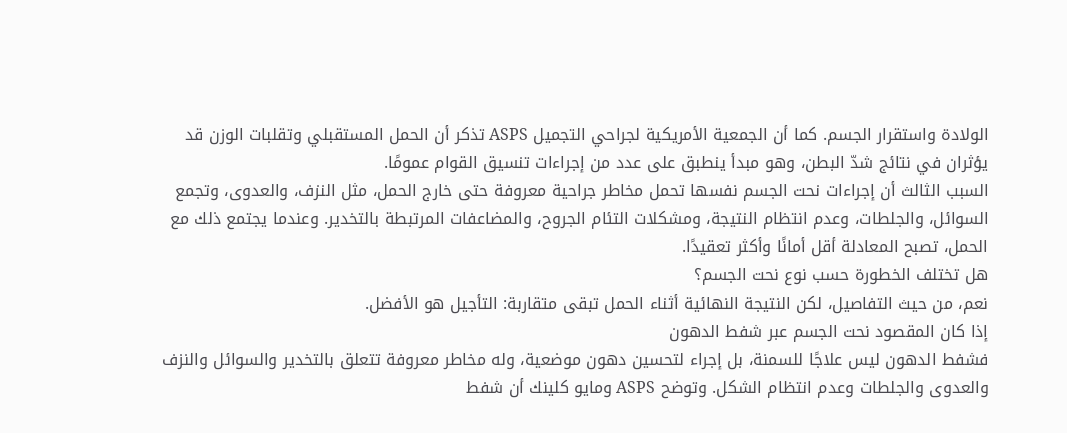الولادة واستقرار الجسم. كما أن الجمعية الأمريكية لجراحي التجميل ASPS تذكر أن الحمل المستقبلي وتقلبات الوزن قد يؤثران في نتائج شدّ البطن، وهو مبدأ ينطبق على عدد من إجراءات تنسيق القوام عمومًا.
السبب الثالث أن إجراءات نحت الجسم نفسها تحمل مخاطر جراحية معروفة حتى خارج الحمل، مثل النزف، والعدوى، وتجمع السوائل، والجلطات، وعدم انتظام النتيجة، ومشكلات التئام الجروح، والمضاعفات المرتبطة بالتخدير. وعندما يجتمع ذلك مع الحمل، تصبح المعادلة أقل أمانًا وأكثر تعقيدًا.
هل تختلف الخطورة حسب نوع نحت الجسم؟
نعم، من حيث التفاصيل، لكن النتيجة النهائية أثناء الحمل تبقى متقاربة: التأجيل هو الأفضل.
إذا كان المقصود نحت الجسم عبر شفط الدهون
فشفط الدهون ليس علاجًا للسمنة، بل إجراء لتحسين دهون موضعية، وله مخاطر معروفة تتعلق بالتخدير والسوائل والنزف والعدوى والجلطات وعدم انتظام الشكل. وتوضح ASPS ومايو كلينك أن شفط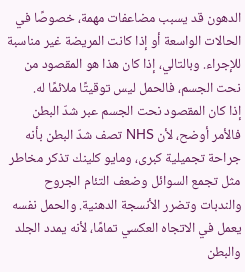الدهون قد يسبب مضاعفات مهمة، خصوصًا في الحالات الواسعة أو إذا كانت المريضة غير مناسبة للإجراء. وبالتالي، إذا كان هذا هو المقصود من نحت الجسم، فالحمل ليس توقيتًا ملائمًا له.
إذا كان المقصود نحت الجسم عبر شدّ البطن
فالأمر أوضح، لأن NHS تصف شدّ البطن بأنه جراحة تجميلية كبرى، ومايو كلينك تذكر مخاطر مثل تجمع السوائل وضعف التئام الجروح والندبات وتضرر الأنسجة الدهنية. والحمل نفسه يعمل في الاتجاه العكسي تمامًا، لأنه يمدد الجلد والبطن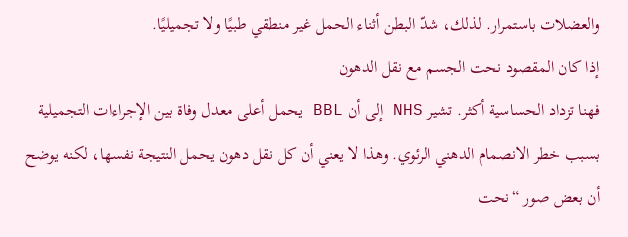والعضلات باستمرار. لذلك، شدّ البطن أثناء الحمل غير منطقي طبيًا ولا تجميليًا.
إذا كان المقصود نحت الجسم مع نقل الدهون
فهنا تزداد الحساسية أكثر. تشير NHS إلى أن BBL يحمل أعلى معدل وفاة بين الإجراءات التجميلية بسبب خطر الانصمام الدهني الرئوي. وهذا لا يعني أن كل نقل دهون يحمل النتيجة نفسها، لكنه يوضح أن بعض صور “نحت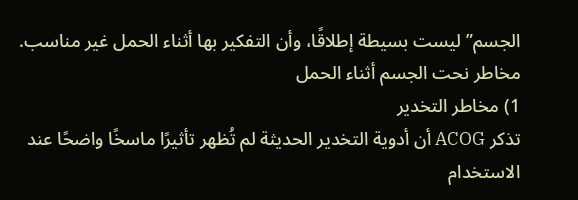الجسم” ليست بسيطة إطلاقًا، وأن التفكير بها أثناء الحمل غير مناسب.
مخاطر نحت الجسم أثناء الحمل
1) مخاطر التخدير
تذكر ACOG أن أدوية التخدير الحديثة لم تُظهر تأثيرًا ماسخًا واضحًا عند الاستخدام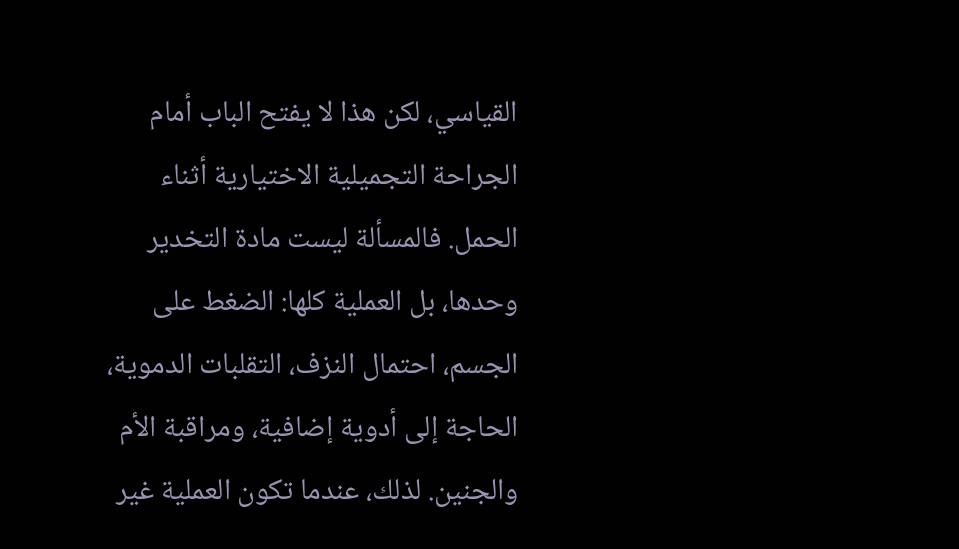القياسي، لكن هذا لا يفتح الباب أمام الجراحة التجميلية الاختيارية أثناء الحمل. فالمسألة ليست مادة التخدير وحدها، بل العملية كلها: الضغط على الجسم، احتمال النزف، التقلبات الدموية، الحاجة إلى أدوية إضافية، ومراقبة الأم والجنين. لذلك، عندما تكون العملية غير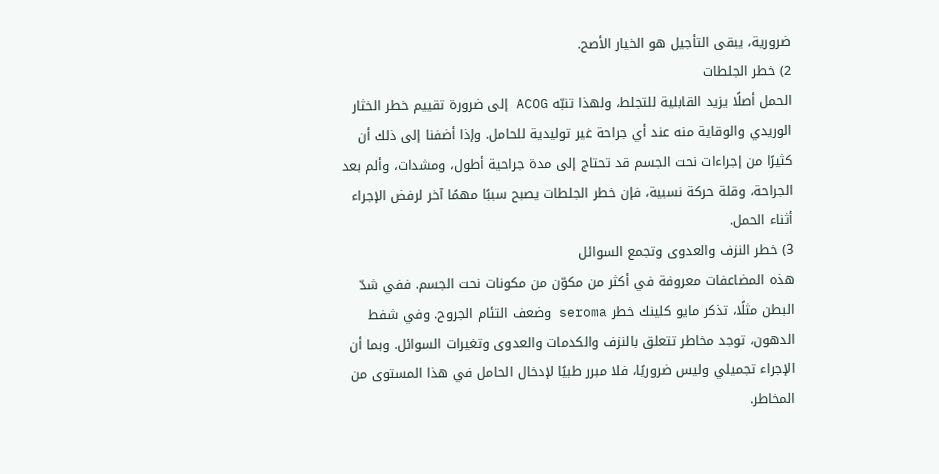ضرورية، يبقى التأجيل هو الخيار الأصح.
2) خطر الجلطات
الحمل أصلًا يزيد القابلية للتجلط، ولهذا تنبّه ACOG إلى ضرورة تقييم خطر الخثار الوريدي والوقاية منه عند أي جراحة غير توليدية للحامل. وإذا أضفنا إلى ذلك أن كثيرًا من إجراءات نحت الجسم قد تحتاج إلى مدة جراحية أطول، ومشدات، وألم بعد الجراحة، وقلة حركة نسبية، فإن خطر الجلطات يصبح سببًا مهمًا آخر لرفض الإجراء أثناء الحمل.
3) خطر النزف والعدوى وتجمع السوائل
هذه المضاعفات معروفة في أكثر من مكوّن من مكونات نحت الجسم. ففي شدّ البطن مثلًا، تذكر مايو كلينك خطر seroma وضعف التئام الجروح. وفي شفط الدهون، توجد مخاطر تتعلق بالنزف والكدمات والعدوى وتغيرات السوائل. وبما أن الإجراء تجميلي وليس ضروريًا، فلا مبرر طبيًا لإدخال الحامل في هذا المستوى من المخاطر.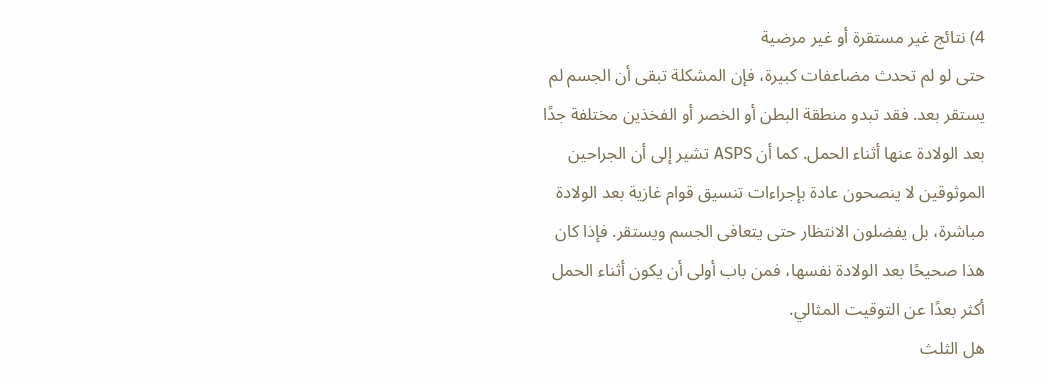4) نتائج غير مستقرة أو غير مرضية
حتى لو لم تحدث مضاعفات كبيرة، فإن المشكلة تبقى أن الجسم لم يستقر بعد. فقد تبدو منطقة البطن أو الخصر أو الفخذين مختلفة جدًا بعد الولادة عنها أثناء الحمل. كما أن ASPS تشير إلى أن الجراحين الموثوقين لا ينصحون عادة بإجراءات تنسيق قوام غازية بعد الولادة مباشرة، بل يفضلون الانتظار حتى يتعافى الجسم ويستقر. فإذا كان هذا صحيحًا بعد الولادة نفسها، فمن باب أولى أن يكون أثناء الحمل أكثر بعدًا عن التوقيت المثالي.
هل الثلث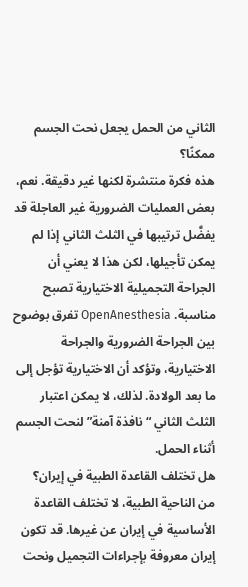الثاني من الحمل يجعل نحت الجسم ممكنًا؟
هذه فكرة منتشرة لكنها غير دقيقة. نعم، بعض العمليات الضرورية غير العاجلة قد يفضَّل ترتيبها في الثلث الثاني إذا لم يمكن تأجيلها، لكن هذا لا يعني أن الجراحة التجميلية الاختيارية تصبح مناسبة. OpenAnesthesia تفرق بوضوح بين الجراحة الضرورية والجراحة الاختيارية، وتؤكد أن الاختيارية تؤجل إلى ما بعد الولادة. لذلك، لا يمكن اعتبار الثلث الثاني “نافذة آمنة” لنحت الجسم أثناء الحمل.
هل تختلف القاعدة الطبية في إيران؟
من الناحية الطبية، لا تختلف القاعدة الأساسية في إيران عن غيرها. قد تكون إيران معروفة بإجراءات التجميل ونحت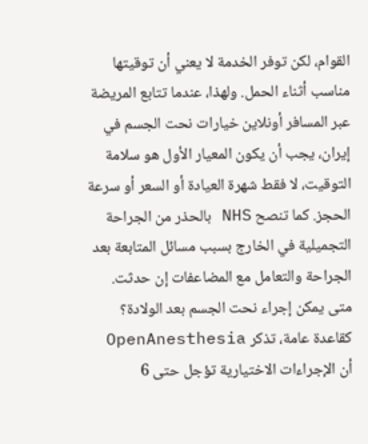القوام، لكن توفر الخدمة لا يعني أن توقيتها مناسب أثناء الحمل. ولهذا، عندما تتابع المريضة عبر المسافر أونلاين خيارات نحت الجسم في إيران، يجب أن يكون المعيار الأول هو سلامة التوقيت، لا فقط شهرة العيادة أو السعر أو سرعة الحجز. كما تنصح NHS بالحذر من الجراحة التجميلية في الخارج بسبب مسائل المتابعة بعد الجراحة والتعامل مع المضاعفات إن حدثت.
متى يمكن إجراء نحت الجسم بعد الولادة؟
كقاعدة عامة، تذكر OpenAnesthesia أن الإجراءات الاختيارية تؤجل حتى 6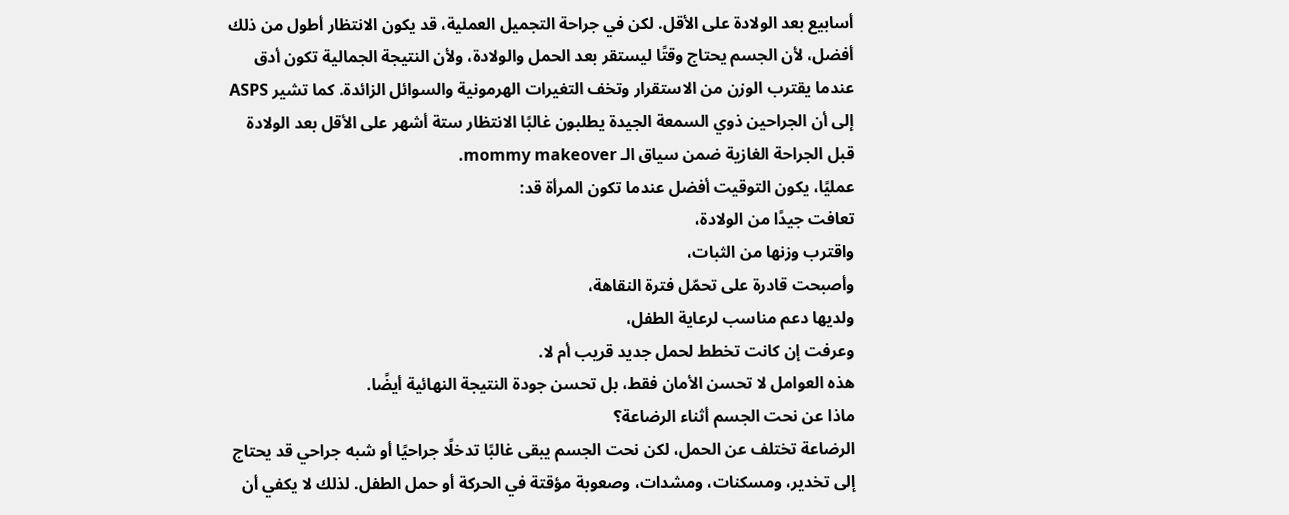أسابيع بعد الولادة على الأقل. لكن في جراحة التجميل العملية، قد يكون الانتظار أطول من ذلك أفضل، لأن الجسم يحتاج وقتًا ليستقر بعد الحمل والولادة، ولأن النتيجة الجمالية تكون أدق عندما يقترب الوزن من الاستقرار وتخف التغيرات الهرمونية والسوائل الزائدة. كما تشير ASPS إلى أن الجراحين ذوي السمعة الجيدة يطلبون غالبًا الانتظار ستة أشهر على الأقل بعد الولادة قبل الجراحة الغازية ضمن سياق الـ mommy makeover.
عمليًا، يكون التوقيت أفضل عندما تكون المرأة قد:
تعافت جيدًا من الولادة،
واقترب وزنها من الثبات،
وأصبحت قادرة على تحمّل فترة النقاهة،
ولديها دعم مناسب لرعاية الطفل،
وعرفت إن كانت تخطط لحمل جديد قريب أم لا.
هذه العوامل لا تحسن الأمان فقط، بل تحسن جودة النتيجة النهائية أيضًا.
ماذا عن نحت الجسم أثناء الرضاعة؟
الرضاعة تختلف عن الحمل، لكن نحت الجسم يبقى غالبًا تدخلًا جراحيًا أو شبه جراحي قد يحتاج إلى تخدير، ومسكنات، ومشدات، وصعوبة مؤقتة في الحركة أو حمل الطفل. لذلك لا يكفي أن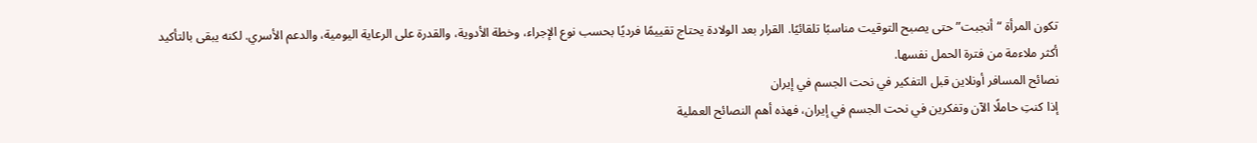تكون المرأة “أنجبت” حتى يصبح التوقيت مناسبًا تلقائيًا. القرار بعد الولادة يحتاج تقييمًا فرديًا بحسب نوع الإجراء، وخطة الأدوية، والقدرة على الرعاية اليومية، والدعم الأسري. لكنه يبقى بالتأكيد أكثر ملاءمة من فترة الحمل نفسها.
نصائح المسافر أونلاين قبل التفكير في نحت الجسم في إيران
إذا كنتِ حاملًا الآن وتفكرين في نحت الجسم في إيران، فهذه أهم النصائح العملية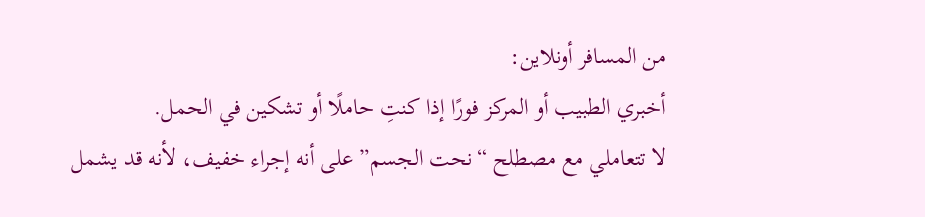من المسافر أونلاين:
أخبري الطبيب أو المركز فورًا إذا كنتِ حاملًا أو تشكين في الحمل.
لا تتعاملي مع مصطلح “نحت الجسم” على أنه إجراء خفيف، لأنه قد يشمل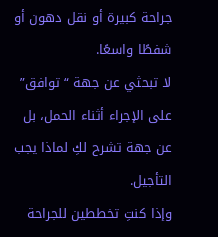جراحة كبيرة أو نقل دهون أو شفطًا واسعًا.
لا تبحثي عن جهة “توافق” على الإجراء أثناء الحمل، بل عن جهة تشرح لكِ لماذا يجب التأجيل.
وإذا كنتِ تخططين للجراحة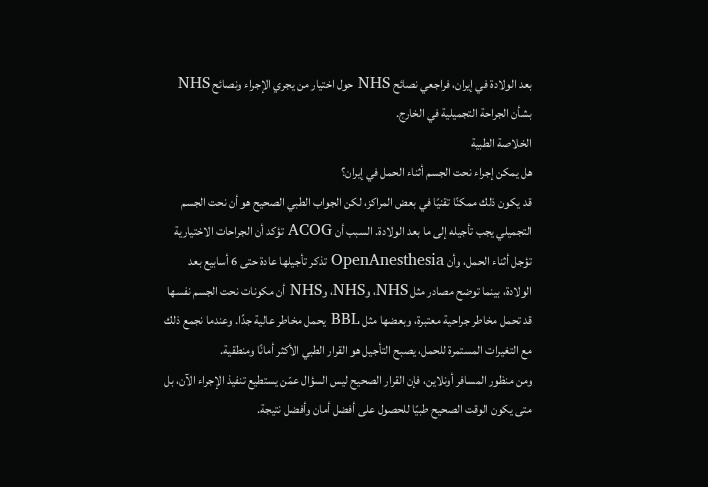بعد الولادة في إيران، فراجعي نصائح NHS حول اختيار من يجري الإجراء ونصائح NHS بشأن الجراحة التجميلية في الخارج.
الخلاصة الطبية
هل يمكن إجراء نحت الجسم أثناء الحمل في إيران؟
قد يكون ذلك ممكنًا تقنيًا في بعض المراكز، لكن الجواب الطبي الصحيح هو أن نحت الجسم التجميلي يجب تأجيله إلى ما بعد الولادة. السبب أن ACOG تؤكد أن الجراحات الاختيارية تؤجل أثناء الحمل، وأن OpenAnesthesia تذكر تأجيلها عادة حتى 6 أسابيع بعد الولادة، بينما توضح مصادر مثل NHS، وNHS، وNHS أن مكونات نحت الجسم نفسها قد تحمل مخاطر جراحية معتبرة، وبعضها مثل BBL يحمل مخاطر عالية جدًا. وعندما نجمع ذلك مع التغيرات المستمرة للحمل، يصبح التأجيل هو القرار الطبي الأكثر أمانًا ومنطقية.
ومن منظور المسافر أونلاين، فإن القرار الصحيح ليس السؤال عمّن يستطيع تنفيذ الإجراء الآن، بل متى يكون الوقت الصحيح طبيًا للحصول على أفضل أمان وأفضل نتيجة.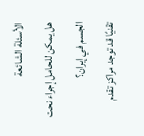الأسئلة الشائعة
هل يمكن للحامل إجراء نحت الجسم في إيران؟
تقنيًا قد توجد مراكز تقدم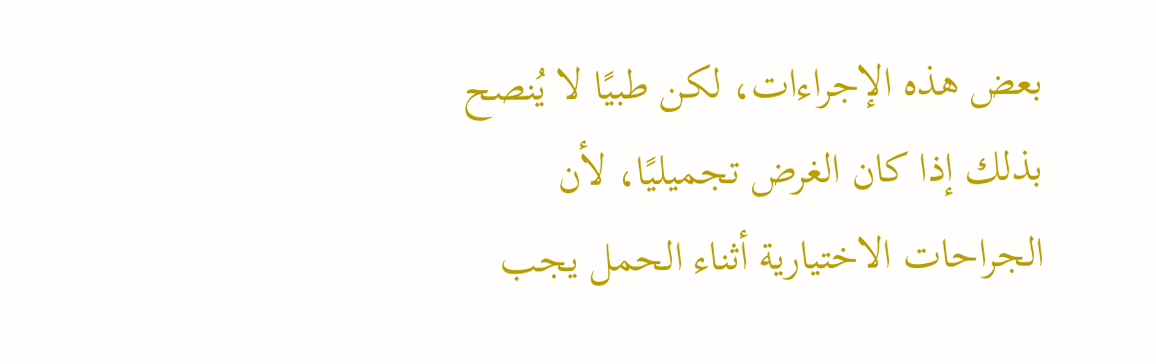بعض هذه الإجراءات، لكن طبيًا لا يُنصح بذلك إذا كان الغرض تجميليًا، لأن الجراحات الاختيارية أثناء الحمل يجب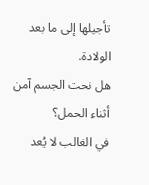تأجيلها إلى ما بعد الولادة.
هل نحت الجسم آمن أثناء الحمل؟
في الغالب لا يُعد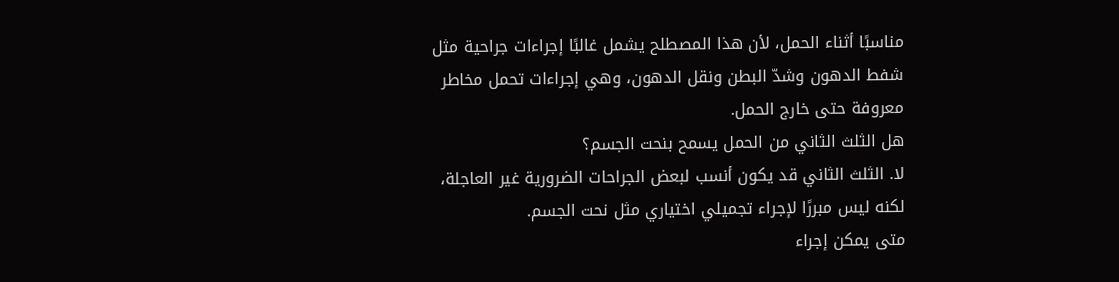مناسبًا أثناء الحمل، لأن هذا المصطلح يشمل غالبًا إجراءات جراحية مثل شفط الدهون وشدّ البطن ونقل الدهون، وهي إجراءات تحمل مخاطر معروفة حتى خارج الحمل.
هل الثلث الثاني من الحمل يسمح بنحت الجسم؟
لا. الثلث الثاني قد يكون أنسب لبعض الجراحات الضرورية غير العاجلة، لكنه ليس مبررًا لإجراء تجميلي اختياري مثل نحت الجسم.
متى يمكن إجراء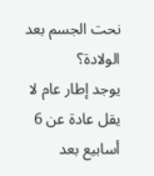نحت الجسم بعد الولادة؟
يوجد إطار عام لا يقل عادة عن 6 أسابيع بعد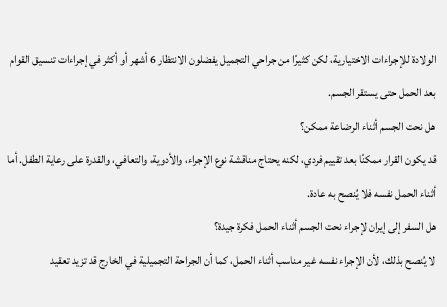الولادة للإجراءات الاختيارية، لكن كثيرًا من جراحي التجميل يفضلون الانتظار 6 أشهر أو أكثر في إجراءات تنسيق القوام بعد الحمل حتى يستقر الجسم.
هل نحت الجسم أثناء الرضاعة ممكن؟
قد يكون القرار ممكنًا بعد تقييم فردي، لكنه يحتاج مناقشة نوع الإجراء، والأدوية، والتعافي، والقدرة على رعاية الطفل. أما أثناء الحمل نفسه فلا يُنصح به عادة.
هل السفر إلى إيران لإجراء نحت الجسم أثناء الحمل فكرة جيدة؟
لا يُنصح بذلك، لأن الإجراء نفسه غير مناسب أثناء الحمل، كما أن الجراحة التجميلية في الخارج قد تزيد تعقيد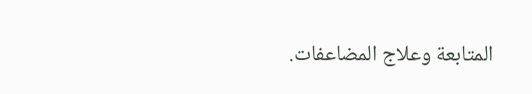المتابعة وعلاج المضاعفات.